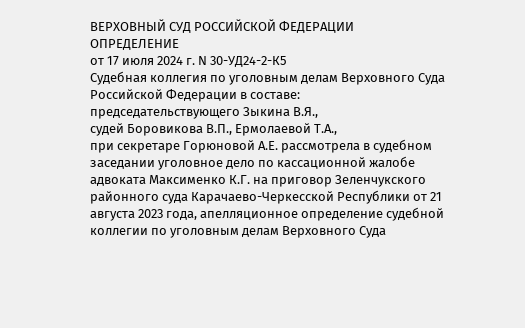ВЕРХОВНЫЙ СУД РОССИЙСКОЙ ФЕДЕРАЦИИ
ОПРЕДЕЛЕНИЕ
от 17 июля 2024 г. N 30-УД24-2-К5
Судебная коллегия по уголовным делам Верховного Суда Российской Федерации в составе:
председательствующего Зыкина В.Я.,
судей Боровикова В.П., Ермолаевой Т.А.,
при секретаре Горюновой А.Е. рассмотрела в судебном заседании уголовное дело по кассационной жалобе адвоката Максименко К.Г. на приговор Зеленчукского районного суда Карачаево-Черкесской Республики от 21 августа 2023 года, апелляционное определение судебной коллегии по уголовным делам Верховного Суда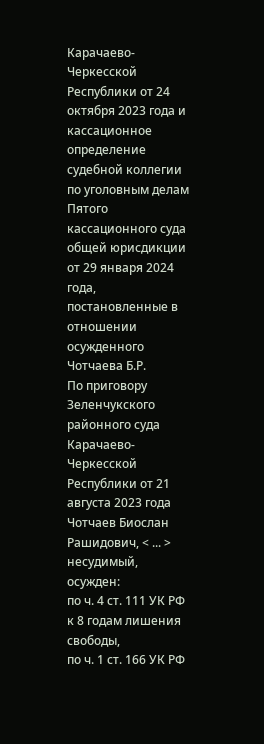Карачаево-Черкесской Республики от 24 октября 2023 года и кассационное определение судебной коллегии по уголовным делам Пятого кассационного суда общей юрисдикции от 29 января 2024 года, постановленные в отношении осужденного Чотчаева Б.Р.
По приговору Зеленчукского районного суда Карачаево-Черкесской Республики от 21 августа 2023 года
Чотчаев Биослан Рашидович, < ... > несудимый,
осужден:
по ч. 4 ст. 111 УК РФ к 8 годам лишения свободы,
по ч. 1 ст. 166 УК РФ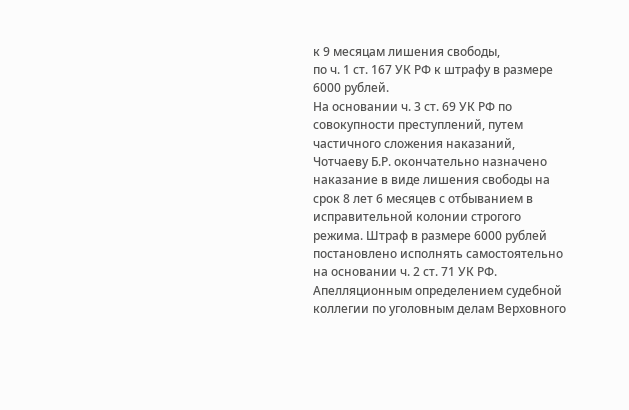к 9 месяцам лишения свободы,
по ч. 1 ст. 167 УК РФ к штрафу в размере 6000 рублей.
На основании ч. 3 ст. 69 УК РФ по совокупности преступлений, путем частичного сложения наказаний, Чотчаеву Б.Р. окончательно назначено наказание в виде лишения свободы на срок 8 лет 6 месяцев с отбыванием в исправительной колонии строгого режима. Штраф в размере 6000 рублей постановлено исполнять самостоятельно на основании ч. 2 ст. 71 УК РФ.
Апелляционным определением судебной коллегии по уголовным делам Верховного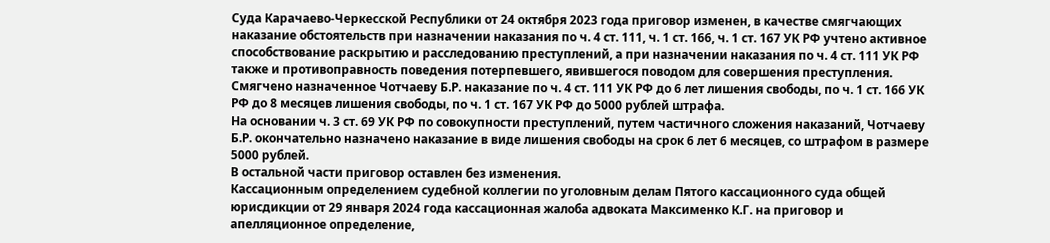Суда Карачаево-Черкесской Республики от 24 октября 2023 года приговор изменен, в качестве смягчающих наказание обстоятельств при назначении наказания по ч. 4 ст. 111, ч. 1 ст. 166, ч. 1 ст. 167 УК РФ учтено активное способствование раскрытию и расследованию преступлений, а при назначении наказания по ч. 4 ст. 111 УК РФ также и противоправность поведения потерпевшего, явившегося поводом для совершения преступления.
Смягчено назначенное Чотчаеву Б.Р. наказание по ч. 4 ст. 111 УК РФ до 6 лет лишения свободы, по ч. 1 ст. 166 УК РФ до 8 месяцев лишения свободы, по ч. 1 ст. 167 УК РФ до 5000 рублей штрафа.
На основании ч. 3 ст. 69 УК РФ по совокупности преступлений, путем частичного сложения наказаний, Чотчаеву Б.Р. окончательно назначено наказание в виде лишения свободы на срок 6 лет 6 месяцев, со штрафом в размере 5000 рублей.
В остальной части приговор оставлен без изменения.
Кассационным определением судебной коллегии по уголовным делам Пятого кассационного суда общей юрисдикции от 29 января 2024 года кассационная жалоба адвоката Максименко К.Г. на приговор и апелляционное определение,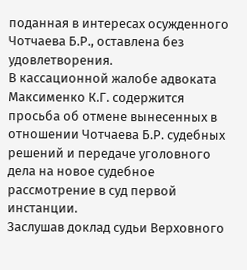поданная в интересах осужденного Чотчаева Б.Р., оставлена без удовлетворения.
В кассационной жалобе адвоката Максименко К.Г. содержится просьба об отмене вынесенных в отношении Чотчаева Б.Р. судебных решений и передаче уголовного дела на новое судебное рассмотрение в суд первой инстанции.
Заслушав доклад судьи Верховного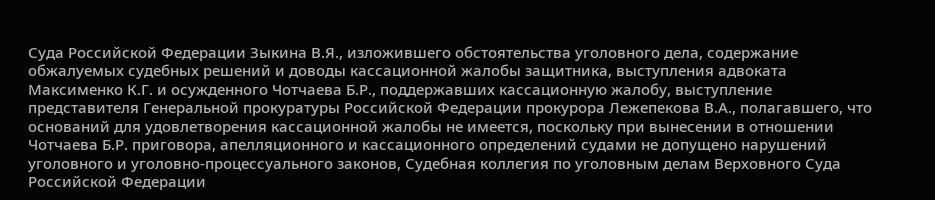Суда Российской Федерации Зыкина В.Я., изложившего обстоятельства уголовного дела, содержание обжалуемых судебных решений и доводы кассационной жалобы защитника, выступления адвоката Максименко К.Г. и осужденного Чотчаева Б.Р., поддержавших кассационную жалобу, выступление представителя Генеральной прокуратуры Российской Федерации прокурора Лежепекова В.А., полагавшего, что оснований для удовлетворения кассационной жалобы не имеется, поскольку при вынесении в отношении Чотчаева Б.Р. приговора, апелляционного и кассационного определений судами не допущено нарушений уголовного и уголовно-процессуального законов, Судебная коллегия по уголовным делам Верховного Суда Российской Федерации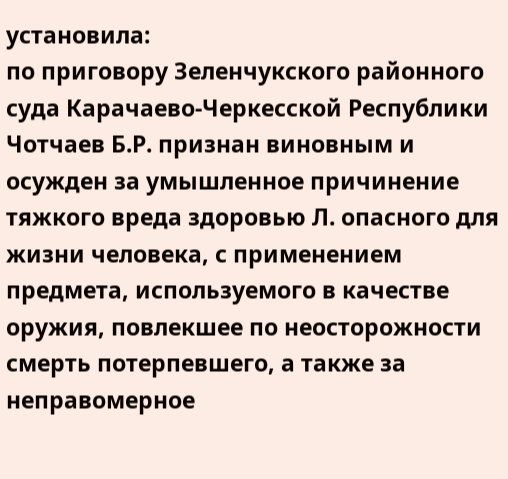установила:
по приговору Зеленчукского районного суда Карачаево-Черкесской Республики Чотчаев Б.Р. признан виновным и осужден за умышленное причинение тяжкого вреда здоровью Л. опасного для жизни человека, с применением предмета, используемого в качестве оружия, повлекшее по неосторожности смерть потерпевшего, а также за неправомерное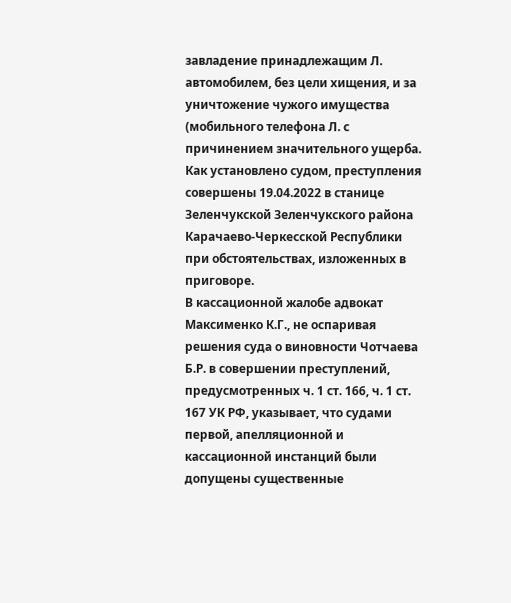завладение принадлежащим Л. автомобилем, без цели хищения, и за уничтожение чужого имущества (мобильного телефона Л. с причинением значительного ущерба.
Как установлено судом, преступления совершены 19.04.2022 в станице Зеленчукской Зеленчукского района Карачаево-Черкесской Республики при обстоятельствах, изложенных в приговоре.
В кассационной жалобе адвокат Максименко К.Г., не оспаривая решения суда о виновности Чотчаева Б.Р. в совершении преступлений, предусмотренных ч. 1 ст. 166, ч. 1 ст. 167 УК РФ, указывает, что судами первой, апелляционной и кассационной инстанций были допущены существенные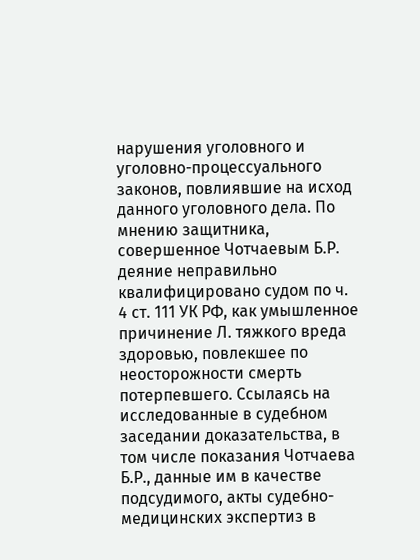нарушения уголовного и уголовно-процессуального законов, повлиявшие на исход данного уголовного дела. По мнению защитника, совершенное Чотчаевым Б.Р. деяние неправильно квалифицировано судом по ч. 4 ст. 111 УК РФ, как умышленное причинение Л. тяжкого вреда здоровью, повлекшее по неосторожности смерть потерпевшего. Ссылаясь на исследованные в судебном заседании доказательства, в том числе показания Чотчаева Б.Р., данные им в качестве подсудимого, акты судебно-медицинских экспертиз в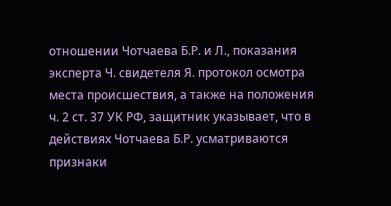отношении Чотчаева Б.Р. и Л., показания эксперта Ч. свидетеля Я. протокол осмотра места происшествия, а также на положения ч. 2 ст. 37 УК РФ, защитник указывает, что в действиях Чотчаева Б.Р. усматриваются признаки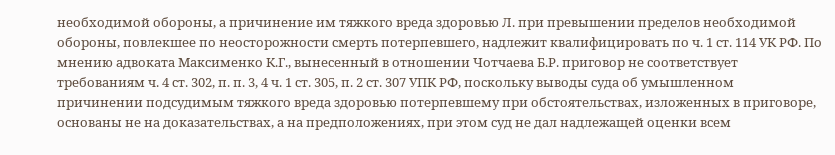необходимой обороны, а причинение им тяжкого вреда здоровью Л. при превышении пределов необходимой обороны, повлекшее по неосторожности смерть потерпевшего, надлежит квалифицировать по ч. 1 ст. 114 УК РФ. По мнению адвоката Максименко К.Г., вынесенный в отношении Чотчаева Б.Р. приговор не соответствует требованиям ч. 4 ст. 302, п. п. 3, 4 ч. 1 ст. 305, п. 2 ст. 307 УПК РФ, поскольку выводы суда об умышленном причинении подсудимым тяжкого вреда здоровью потерпевшему при обстоятельствах, изложенных в приговоре, основаны не на доказательствах, а на предположениях, при этом суд не дал надлежащей оценки всем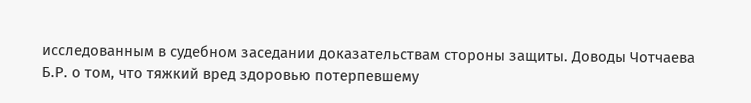исследованным в судебном заседании доказательствам стороны защиты. Доводы Чотчаева Б.Р. о том, что тяжкий вред здоровью потерпевшему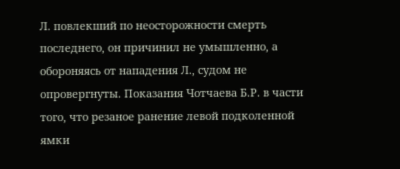Л. повлекший по неосторожности смерть последнего, он причинил не умышленно, а обороняясь от нападения Л., судом не опровергнуты. Показания Чотчаева Б.Р. в части того, что резаное ранение левой подколенной ямки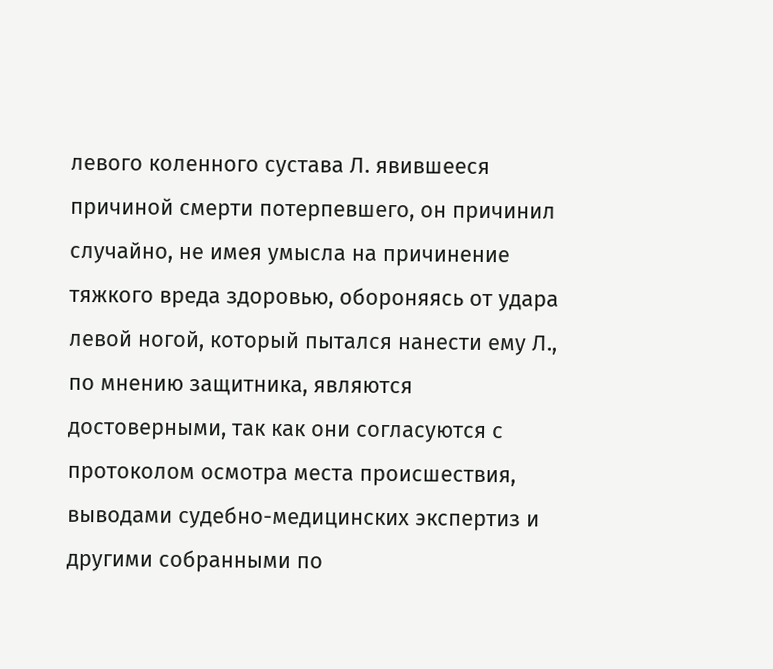левого коленного сустава Л. явившееся причиной смерти потерпевшего, он причинил случайно, не имея умысла на причинение тяжкого вреда здоровью, обороняясь от удара левой ногой, который пытался нанести ему Л., по мнению защитника, являются достоверными, так как они согласуются с протоколом осмотра места происшествия, выводами судебно-медицинских экспертиз и другими собранными по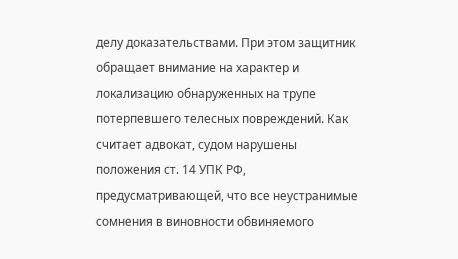делу доказательствами. При этом защитник обращает внимание на характер и локализацию обнаруженных на трупе потерпевшего телесных повреждений. Как считает адвокат, судом нарушены положения ст. 14 УПК РФ, предусматривающей, что все неустранимые сомнения в виновности обвиняемого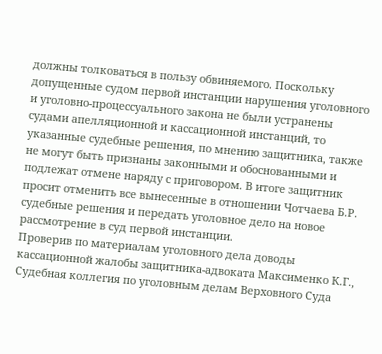должны толковаться в пользу обвиняемого. Поскольку допущенные судом первой инстанции нарушения уголовного и уголовно-процессуального закона не были устранены судами апелляционной и кассационной инстанций, то указанные судебные решения, по мнению защитника, также не могут быть признаны законными и обоснованными и подлежат отмене наряду с приговором. В итоге защитник просит отменить все вынесенные в отношении Чотчаева Б.Р. судебные решения и передать уголовное дело на новое рассмотрение в суд первой инстанции.
Проверив по материалам уголовного дела доводы кассационной жалобы защитника-адвоката Максименко К.Г., Судебная коллегия по уголовным делам Верховного Суда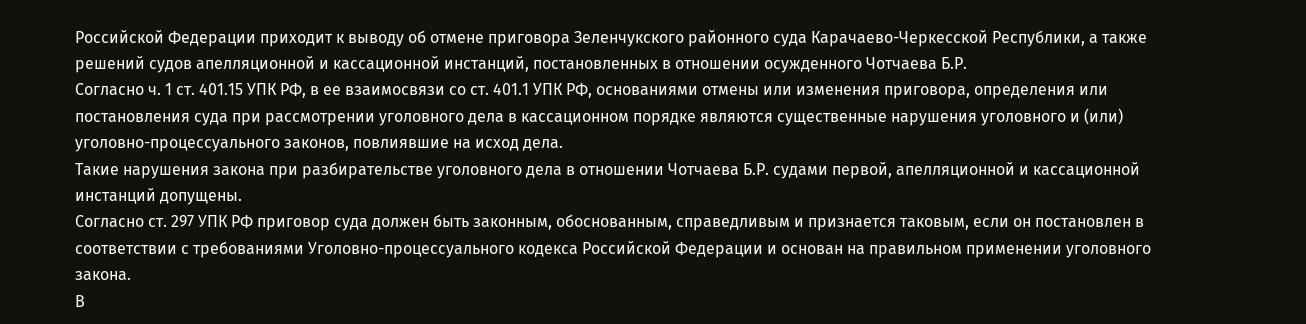Российской Федерации приходит к выводу об отмене приговора Зеленчукского районного суда Карачаево-Черкесской Республики, а также решений судов апелляционной и кассационной инстанций, постановленных в отношении осужденного Чотчаева Б.Р.
Согласно ч. 1 ст. 401.15 УПК РФ, в ее взаимосвязи со ст. 401.1 УПК РФ, основаниями отмены или изменения приговора, определения или постановления суда при рассмотрении уголовного дела в кассационном порядке являются существенные нарушения уголовного и (или) уголовно-процессуального законов, повлиявшие на исход дела.
Такие нарушения закона при разбирательстве уголовного дела в отношении Чотчаева Б.Р. судами первой, апелляционной и кассационной инстанций допущены.
Согласно ст. 297 УПК РФ приговор суда должен быть законным, обоснованным, справедливым и признается таковым, если он постановлен в соответствии с требованиями Уголовно-процессуального кодекса Российской Федерации и основан на правильном применении уголовного закона.
В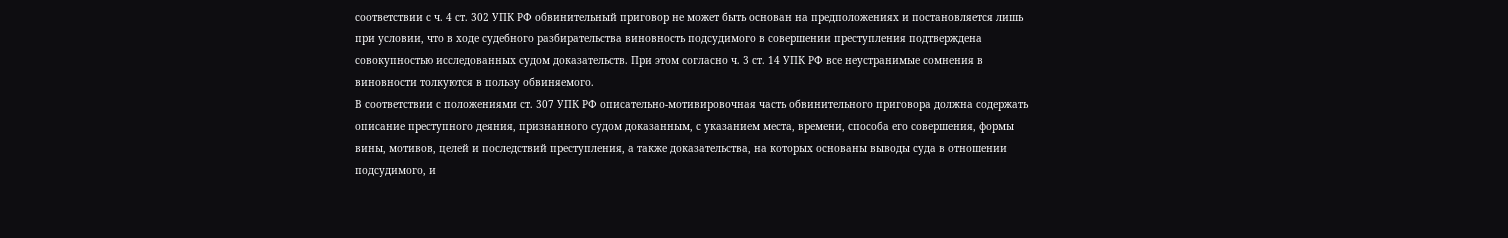соответствии с ч. 4 ст. 302 УПК РФ обвинительный приговор не может быть основан на предположениях и постановляется лишь при условии, что в ходе судебного разбирательства виновность подсудимого в совершении преступления подтверждена совокупностью исследованных судом доказательств. При этом согласно ч. 3 ст. 14 УПК РФ все неустранимые сомнения в виновности толкуются в пользу обвиняемого.
В соответствии с положениями ст. 307 УПК РФ описательно-мотивировочная часть обвинительного приговора должна содержать описание преступного деяния, признанного судом доказанным, с указанием места, времени, способа его совершения, формы вины, мотивов, целей и последствий преступления, а также доказательства, на которых основаны выводы суда в отношении подсудимого, и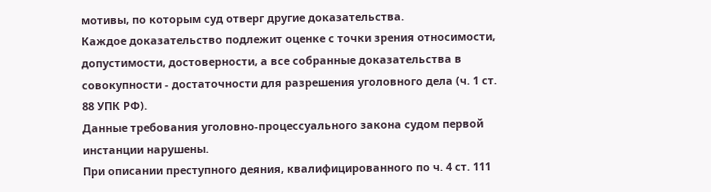мотивы, по которым суд отверг другие доказательства.
Каждое доказательство подлежит оценке с точки зрения относимости, допустимости, достоверности, а все собранные доказательства в совокупности - достаточности для разрешения уголовного дела (ч. 1 ст. 88 УПК РФ).
Данные требования уголовно-процессуального закона судом первой инстанции нарушены.
При описании преступного деяния, квалифицированного по ч. 4 ст. 111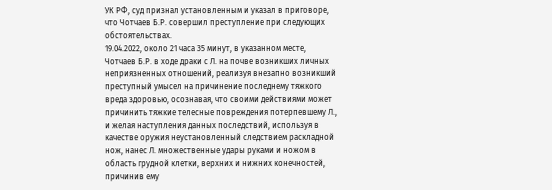УК РФ, суд признал установленным и указал в приговоре, что Чотчаев Б.Р. совершил преступление при следующих обстоятельствах.
19.04.2022, около 21 часа 35 минут, в указанном месте, Чотчаев Б.Р. в ходе драки с Л. на почве возникших личных неприязненных отношений, реализуя внезапно возникший преступный умысел на причинение последнему тяжкого вреда здоровью, осознавая, что своими действиями может причинить тяжкие телесные повреждения потерпевшему Л., и желая наступления данных последствий, используя в качестве оружия неустановленный следствием раскладной нож, нанес Л. множественные удары руками и ножом в область грудной клетки, верхних и нижних конечностей, причинив ему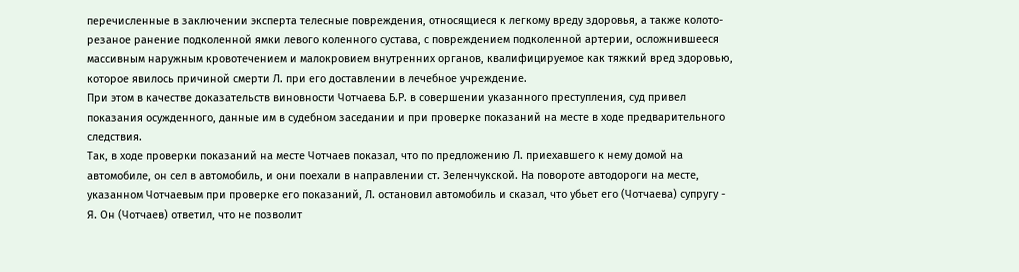перечисленные в заключении эксперта телесные повреждения, относящиеся к легкому вреду здоровья, а также колото-резаное ранение подколенной ямки левого коленного сустава, с повреждением подколенной артерии, осложнившееся массивным наружным кровотечением и малокровием внутренних органов, квалифицируемое как тяжкий вред здоровью, которое явилось причиной смерти Л. при его доставлении в лечебное учреждение.
При этом в качестве доказательств виновности Чотчаева Б.Р. в совершении указанного преступления, суд привел показания осужденного, данные им в судебном заседании и при проверке показаний на месте в ходе предварительного следствия.
Так, в ходе проверки показаний на месте Чотчаев показал, что по предложению Л. приехавшего к нему домой на автомобиле, он сел в автомобиль, и они поехали в направлении ст. Зеленчукской. На повороте автодороги на месте, указанном Чотчаевым при проверке его показаний, Л. остановил автомобиль и сказал, что убьет его (Чотчаева) супругу - Я. Он (Чотчаев) ответил, что не позволит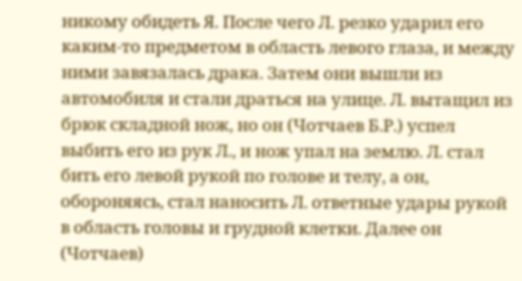никому обидеть Я. После чего Л. резко ударил его каким-то предметом в область левого глаза, и между ними завязалась драка. Затем они вышли из автомобиля и стали драться на улице. Л. вытащил из брюк складной нож, но он (Чотчаев Б.Р.) успел выбить его из рук Л., и нож упал на землю. Л. стал бить его левой рукой по голове и телу, а он, обороняясь, стал наносить Л. ответные удары рукой в область головы и грудной клетки. Далее он (Чотчаев)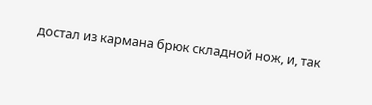достал из кармана брюк складной нож, и, так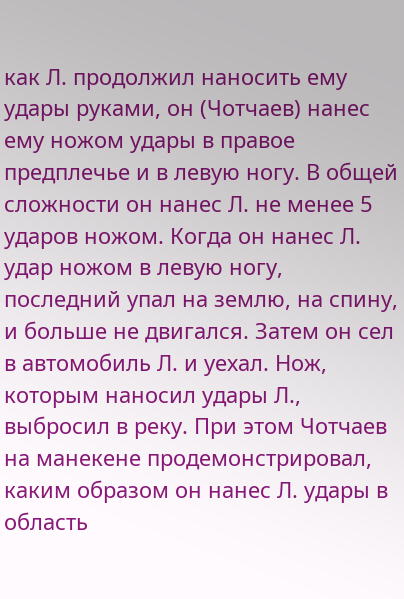как Л. продолжил наносить ему удары руками, он (Чотчаев) нанес ему ножом удары в правое предплечье и в левую ногу. В общей сложности он нанес Л. не менее 5 ударов ножом. Когда он нанес Л. удар ножом в левую ногу, последний упал на землю, на спину, и больше не двигался. Затем он сел в автомобиль Л. и уехал. Нож, которым наносил удары Л., выбросил в реку. При этом Чотчаев на манекене продемонстрировал, каким образом он нанес Л. удары в область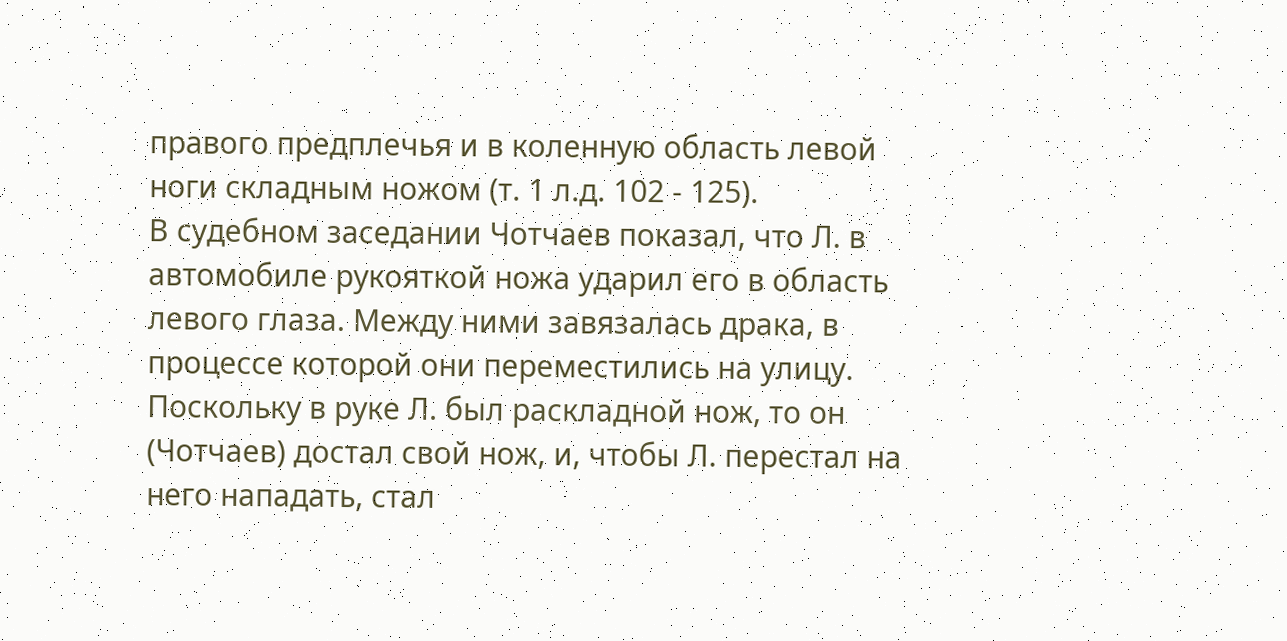правого предплечья и в коленную область левой ноги складным ножом (т. 1 л.д. 102 - 125).
В судебном заседании Чотчаев показал, что Л. в автомобиле рукояткой ножа ударил его в область левого глаза. Между ними завязалась драка, в процессе которой они переместились на улицу. Поскольку в руке Л. был раскладной нож, то он (Чотчаев) достал свой нож, и, чтобы Л. перестал на него нападать, стал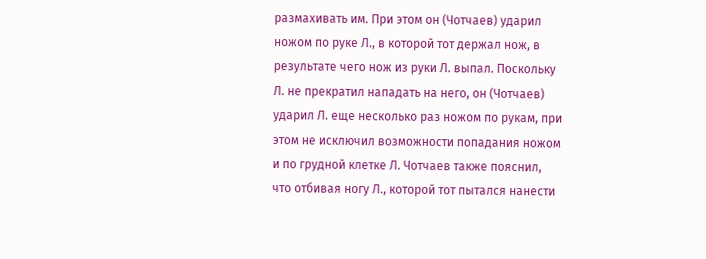размахивать им. При этом он (Чотчаев) ударил ножом по руке Л., в которой тот держал нож, в результате чего нож из руки Л. выпал. Поскольку Л. не прекратил нападать на него, он (Чотчаев) ударил Л. еще несколько раз ножом по рукам, при этом не исключил возможности попадания ножом и по грудной клетке Л. Чотчаев также пояснил, что отбивая ногу Л., которой тот пытался нанести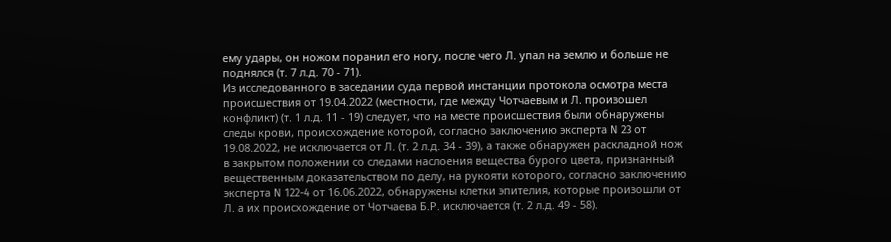ему удары, он ножом поранил его ногу, после чего Л. упал на землю и больше не поднялся (т. 7 л.д. 70 - 71).
Из исследованного в заседании суда первой инстанции протокола осмотра места происшествия от 19.04.2022 (местности, где между Чотчаевым и Л. произошел конфликт) (т. 1 л.д. 11 - 19) следует, что на месте происшествия были обнаружены следы крови, происхождение которой, согласно заключению эксперта N 23 от 19.08.2022, не исключается от Л. (т. 2 л.д. 34 - 39), а также обнаружен раскладной нож в закрытом положении со следами наслоения вещества бурого цвета, признанный вещественным доказательством по делу, на рукояти которого, согласно заключению эксперта N 122-4 от 16.06.2022, обнаружены клетки эпителия, которые произошли от Л. а их происхождение от Чотчаева Б.Р. исключается (т. 2 л.д. 49 - 58).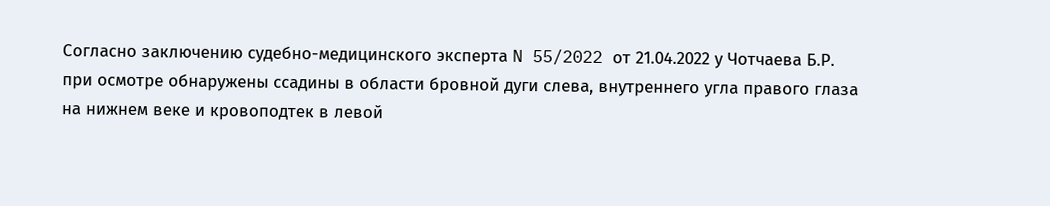Согласно заключению судебно-медицинского эксперта N 55/2022 от 21.04.2022 у Чотчаева Б.Р. при осмотре обнаружены ссадины в области бровной дуги слева, внутреннего угла правого глаза на нижнем веке и кровоподтек в левой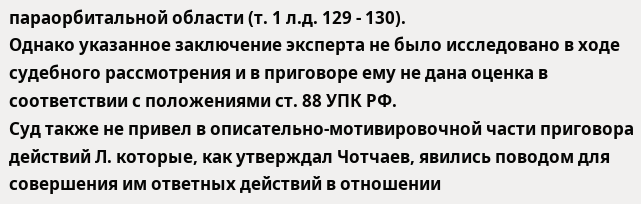параорбитальной области (т. 1 л.д. 129 - 130).
Однако указанное заключение эксперта не было исследовано в ходе судебного рассмотрения и в приговоре ему не дана оценка в соответствии с положениями ст. 88 УПК РФ.
Суд также не привел в описательно-мотивировочной части приговора действий Л. которые, как утверждал Чотчаев, явились поводом для совершения им ответных действий в отношении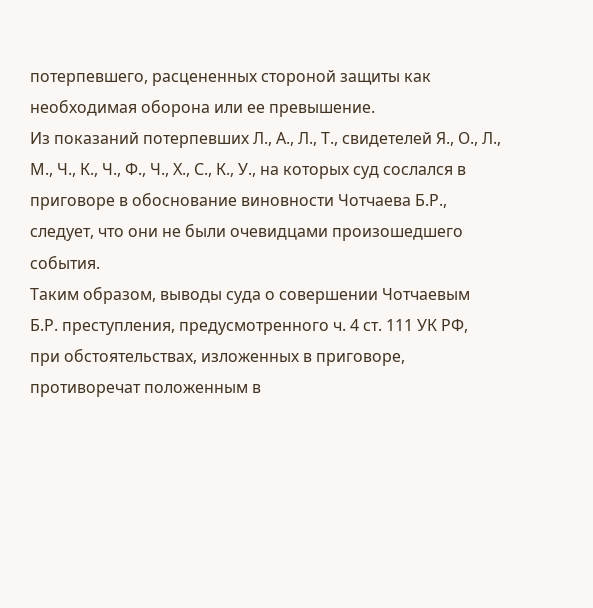потерпевшего, расцененных стороной защиты как необходимая оборона или ее превышение.
Из показаний потерпевших Л., А., Л., Т., свидетелей Я., О., Л., М., Ч., К., Ч., Ф., Ч., Х., С., К., У., на которых суд сослался в приговоре в обоснование виновности Чотчаева Б.Р., следует, что они не были очевидцами произошедшего события.
Таким образом, выводы суда о совершении Чотчаевым Б.Р. преступления, предусмотренного ч. 4 ст. 111 УК РФ, при обстоятельствах, изложенных в приговоре, противоречат положенным в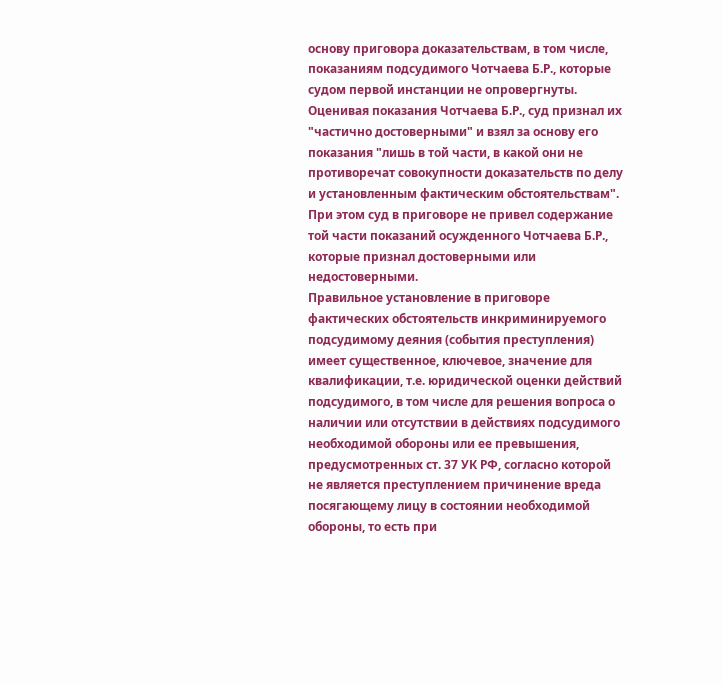основу приговора доказательствам, в том числе, показаниям подсудимого Чотчаева Б.Р., которые судом первой инстанции не опровергнуты.
Оценивая показания Чотчаева Б.Р., суд признал их "частично достоверными" и взял за основу его показания "лишь в той части, в какой они не противоречат совокупности доказательств по делу и установленным фактическим обстоятельствам".
При этом суд в приговоре не привел содержание той части показаний осужденного Чотчаева Б.Р., которые признал достоверными или недостоверными.
Правильное установление в приговоре фактических обстоятельств инкриминируемого подсудимому деяния (события преступления) имеет существенное, ключевое, значение для квалификации, т.е. юридической оценки действий подсудимого, в том числе для решения вопроса о наличии или отсутствии в действиях подсудимого необходимой обороны или ее превышения, предусмотренных ст. 37 УК РФ, согласно которой не является преступлением причинение вреда посягающему лицу в состоянии необходимой обороны, то есть при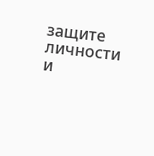защите личности и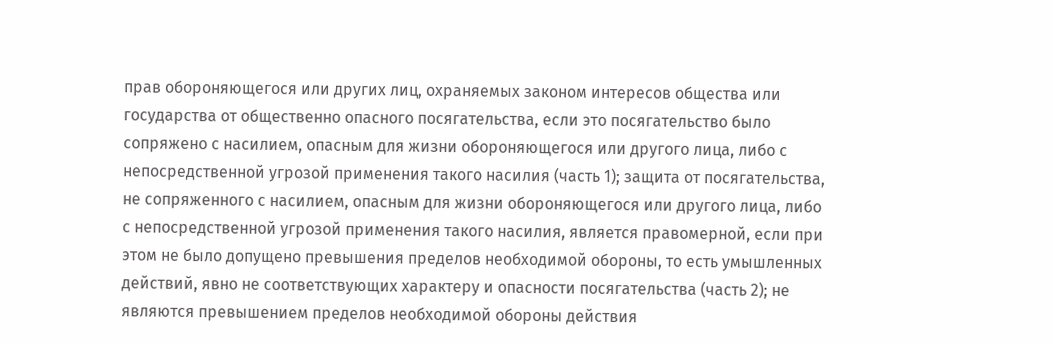прав обороняющегося или других лиц, охраняемых законом интересов общества или государства от общественно опасного посягательства, если это посягательство было сопряжено с насилием, опасным для жизни обороняющегося или другого лица, либо с непосредственной угрозой применения такого насилия (часть 1); защита от посягательства, не сопряженного с насилием, опасным для жизни обороняющегося или другого лица, либо с непосредственной угрозой применения такого насилия, является правомерной, если при этом не было допущено превышения пределов необходимой обороны, то есть умышленных действий, явно не соответствующих характеру и опасности посягательства (часть 2); не являются превышением пределов необходимой обороны действия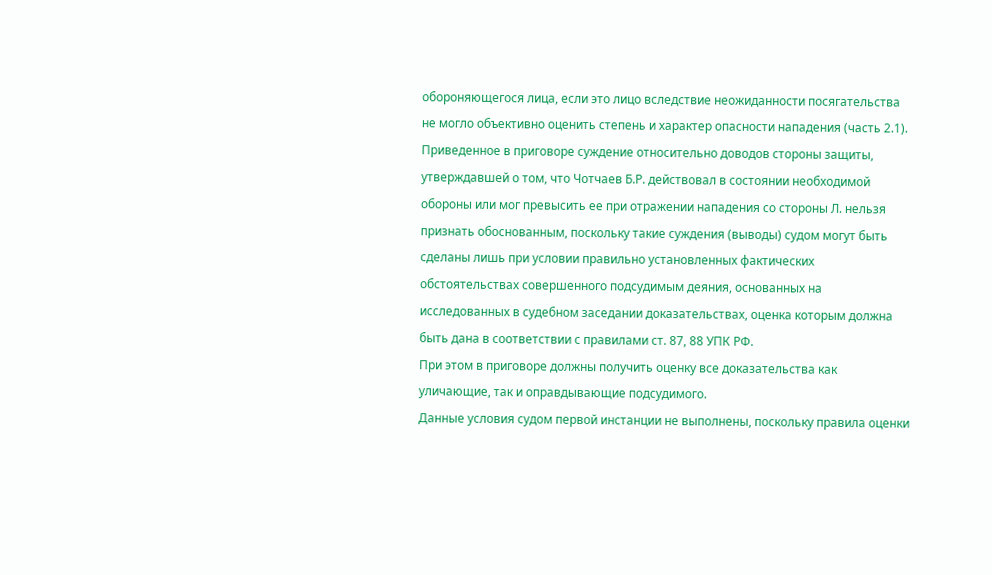обороняющегося лица, если это лицо вследствие неожиданности посягательства не могло объективно оценить степень и характер опасности нападения (часть 2.1).
Приведенное в приговоре суждение относительно доводов стороны защиты, утверждавшей о том, что Чотчаев Б.Р. действовал в состоянии необходимой обороны или мог превысить ее при отражении нападения со стороны Л. нельзя признать обоснованным, поскольку такие суждения (выводы) судом могут быть сделаны лишь при условии правильно установленных фактических обстоятельствах совершенного подсудимым деяния, основанных на исследованных в судебном заседании доказательствах, оценка которым должна быть дана в соответствии с правилами ст. 87, 88 УПК РФ.
При этом в приговоре должны получить оценку все доказательства как уличающие, так и оправдывающие подсудимого.
Данные условия судом первой инстанции не выполнены, поскольку правила оценки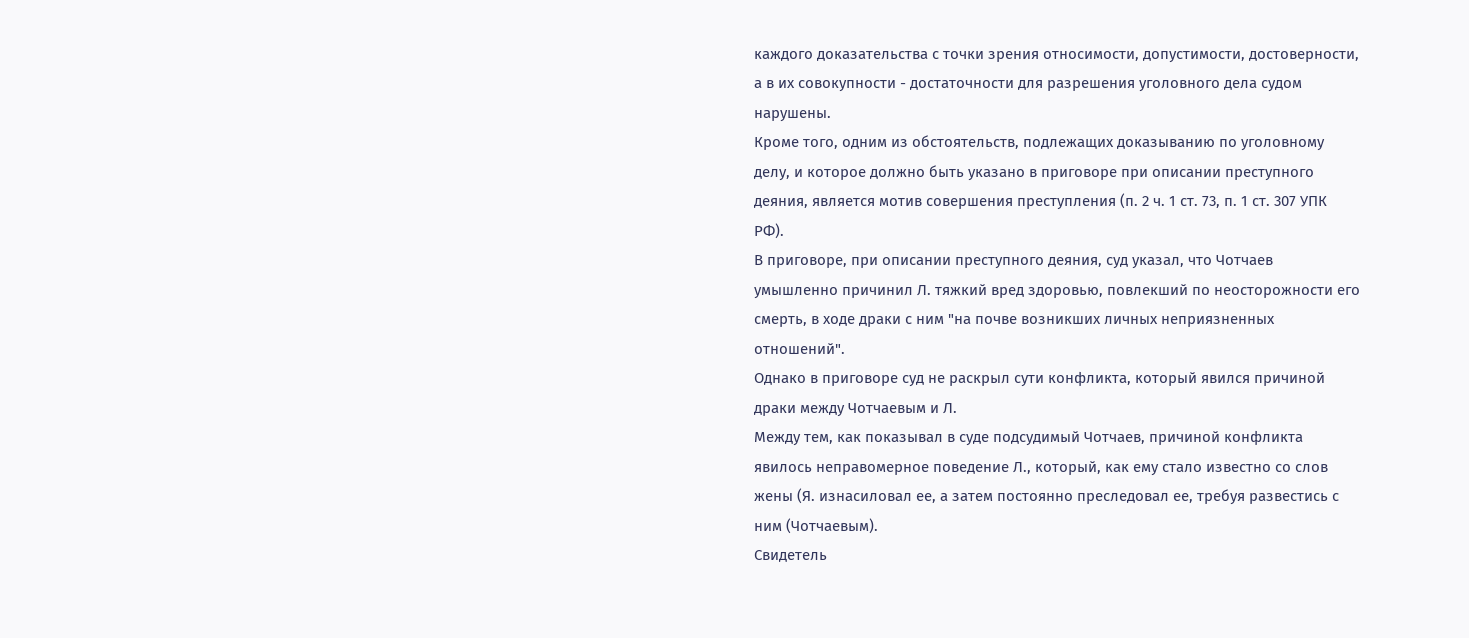каждого доказательства с точки зрения относимости, допустимости, достоверности, а в их совокупности - достаточности для разрешения уголовного дела судом нарушены.
Кроме того, одним из обстоятельств, подлежащих доказыванию по уголовному делу, и которое должно быть указано в приговоре при описании преступного деяния, является мотив совершения преступления (п. 2 ч. 1 ст. 73, п. 1 ст. 307 УПК РФ).
В приговоре, при описании преступного деяния, суд указал, что Чотчаев умышленно причинил Л. тяжкий вред здоровью, повлекший по неосторожности его смерть, в ходе драки с ним "на почве возникших личных неприязненных отношений".
Однако в приговоре суд не раскрыл сути конфликта, который явился причиной драки между Чотчаевым и Л.
Между тем, как показывал в суде подсудимый Чотчаев, причиной конфликта явилось неправомерное поведение Л., который, как ему стало известно со слов жены (Я. изнасиловал ее, а затем постоянно преследовал ее, требуя развестись с ним (Чотчаевым).
Свидетель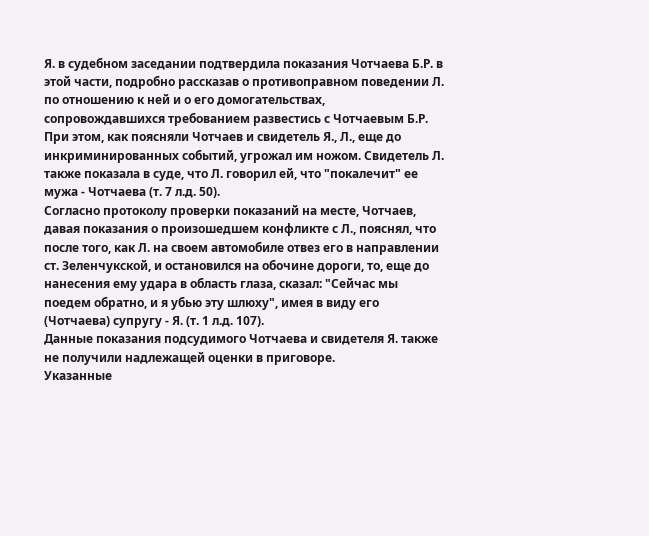Я. в судебном заседании подтвердила показания Чотчаева Б.Р. в этой части, подробно рассказав о противоправном поведении Л. по отношению к ней и о его домогательствах, сопровождавшихся требованием развестись с Чотчаевым Б.Р.
При этом, как поясняли Чотчаев и свидетель Я., Л., еще до инкриминированных событий, угрожал им ножом. Свидетель Л. также показала в суде, что Л. говорил ей, что "покалечит" ее мужа - Чотчаева (т. 7 л.д. 50).
Согласно протоколу проверки показаний на месте, Чотчаев, давая показания о произошедшем конфликте с Л., пояснял, что после того, как Л. на своем автомобиле отвез его в направлении ст. Зеленчукской, и остановился на обочине дороги, то, еще до нанесения ему удара в область глаза, сказал: "Сейчас мы поедем обратно, и я убью эту шлюху", имея в виду его (Чотчаева) супругу - Я. (т. 1 л.д. 107).
Данные показания подсудимого Чотчаева и свидетеля Я. также не получили надлежащей оценки в приговоре.
Указанные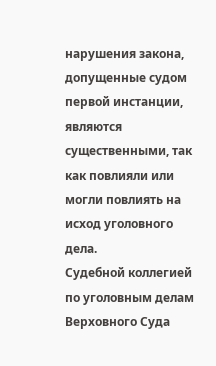нарушения закона, допущенные судом первой инстанции, являются существенными, так как повлияли или могли повлиять на исход уголовного дела.
Судебной коллегией по уголовным делам Верховного Суда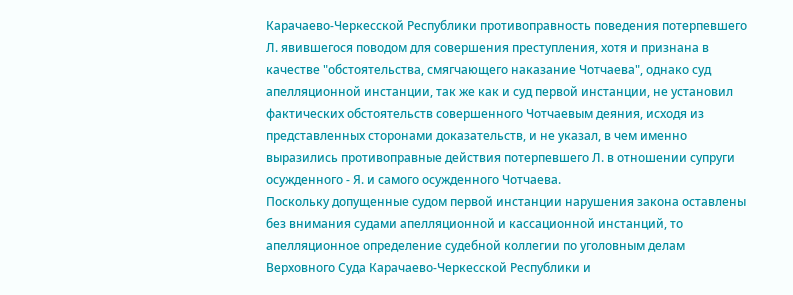Карачаево-Черкесской Республики противоправность поведения потерпевшего Л. явившегося поводом для совершения преступления, хотя и признана в качестве "обстоятельства, смягчающего наказание Чотчаева", однако суд апелляционной инстанции, так же как и суд первой инстанции, не установил фактических обстоятельств совершенного Чотчаевым деяния, исходя из представленных сторонами доказательств, и не указал, в чем именно выразились противоправные действия потерпевшего Л. в отношении супруги осужденного - Я. и самого осужденного Чотчаева.
Поскольку допущенные судом первой инстанции нарушения закона оставлены без внимания судами апелляционной и кассационной инстанций, то апелляционное определение судебной коллегии по уголовным делам Верховного Суда Карачаево-Черкесской Республики и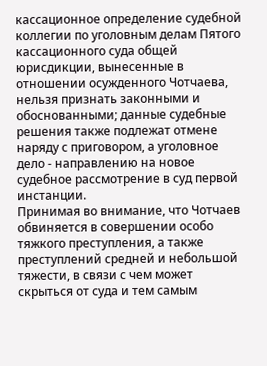кассационное определение судебной коллегии по уголовным делам Пятого кассационного суда общей юрисдикции, вынесенные в отношении осужденного Чотчаева, нельзя признать законными и обоснованными; данные судебные решения также подлежат отмене наряду с приговором, а уголовное дело - направлению на новое судебное рассмотрение в суд первой инстанции.
Принимая во внимание, что Чотчаев обвиняется в совершении особо тяжкого преступления, а также преступлений средней и небольшой тяжести, в связи с чем может скрыться от суда и тем самым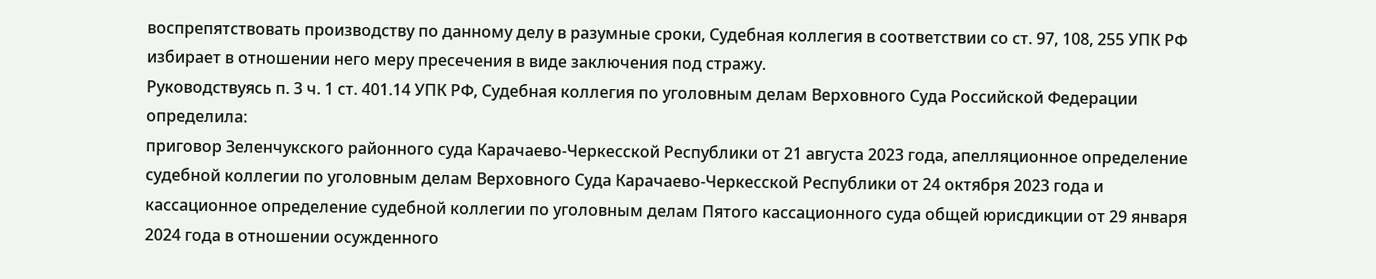воспрепятствовать производству по данному делу в разумные сроки, Судебная коллегия в соответствии со ст. 97, 108, 255 УПК РФ избирает в отношении него меру пресечения в виде заключения под стражу.
Руководствуясь п. 3 ч. 1 ст. 401.14 УПК РФ, Судебная коллегия по уголовным делам Верховного Суда Российской Федерации
определила:
приговор Зеленчукского районного суда Карачаево-Черкесской Республики от 21 августа 2023 года, апелляционное определение судебной коллегии по уголовным делам Верховного Суда Карачаево-Черкесской Республики от 24 октября 2023 года и кассационное определение судебной коллегии по уголовным делам Пятого кассационного суда общей юрисдикции от 29 января 2024 года в отношении осужденного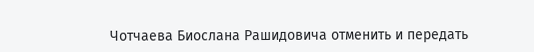Чотчаева Биослана Рашидовича отменить и передать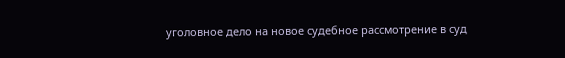уголовное дело на новое судебное рассмотрение в суд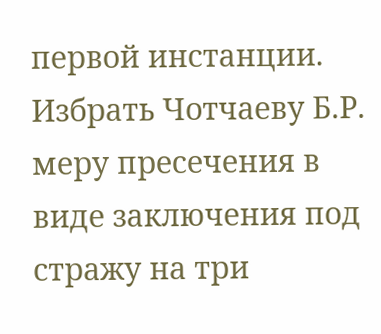первой инстанции.
Избрать Чотчаеву Б.Р. меру пресечения в виде заключения под стражу на три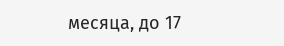месяца, до 17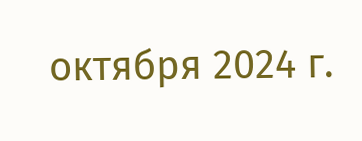октября 2024 г.